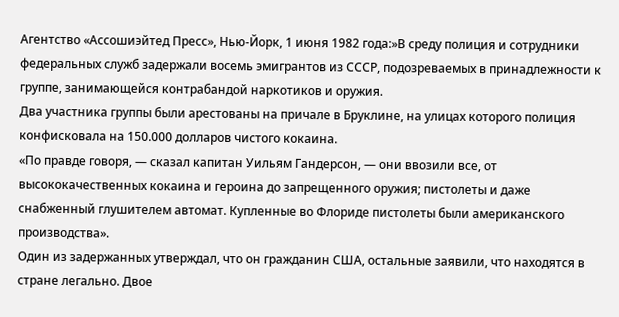Агентство «Ассошиэйтед Пресс», Нью-Йорк, 1 июня 1982 года:»В среду полиция и сотрудники федеральных служб задержали восемь эмигрантов из СССР, подозреваемых в принадлежности к группе, занимающейся контрабандой наркотиков и оружия.
Два участника группы были арестованы на причале в Бруклине, на улицах которого полиция конфисковала на 150.000 долларов чистого кокаина.
«По правде говоря, — сказал капитан Уильям Гандерсон, — они ввозили все, от высококачественных кокаина и героина до запрещенного оружия; пистолеты и даже снабженный глушителем автомат. Купленные во Флориде пистолеты были американского производства».
Один из задержанных утверждал, что он гражданин США, остальные заявили, что находятся в стране легально. Двое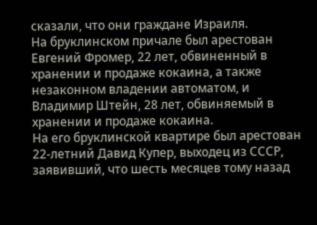сказали, что они граждане Израиля.
На бруклинском причале был арестован Евгений Фромер, 22 лет, обвиненный в хранении и продаже кокаина, а также незаконном владении автоматом, и Владимир Штейн, 28 лет, обвиняемый в хранении и продаже кокаина.
На его бруклинской квартире был арестован 22-летний Давид Купер, выходец из СССР, заявивший, что шесть месяцев тому назад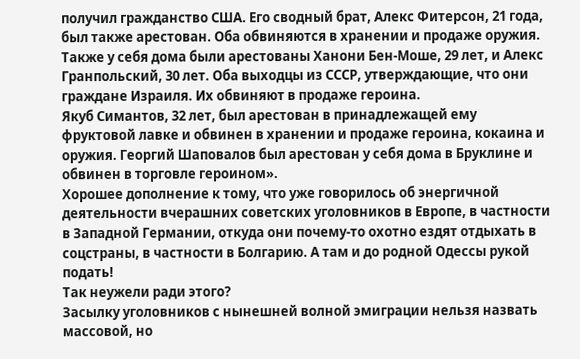получил гражданство США. Его сводный брат, Алекс Фитерсон, 21 года, был также арестован. Оба обвиняются в хранении и продаже оружия.
Также у себя дома были арестованы Ханони Бен-Моше, 29 лет, и Алекс Гранпольский, 30 лет. Оба выходцы из СССР, утверждающие, что они граждане Израиля. Их обвиняют в продаже героина.
Якуб Симантов, 32 лет, был арестован в принадлежащей ему фруктовой лавке и обвинен в хранении и продаже героина, кокаина и оружия. Георгий Шаповалов был арестован у себя дома в Бруклине и обвинен в торговле героином».
Хорошее дополнение к тому, что уже говорилось об энергичной деятельности вчерашних советских уголовников в Европе, в частности в Западной Германии, откуда они почему-то охотно ездят отдыхать в соцстраны, в частности в Болгарию. А там и до родной Одессы рукой подать!
Так неужели ради этого?
Засылку уголовников с нынешней волной эмиграции нельзя назвать массовой, но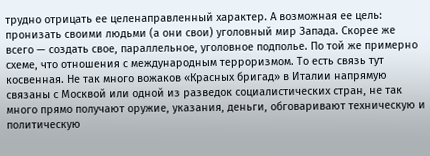трудно отрицать ее целенаправленный характер. А возможная ее цель: пронизать своими людьми (а они свои) уголовный мир Запада. Скорее же всего — создать свое, параллельное, уголовное подполье. По той же примерно схеме, что отношения с международным терроризмом. То есть связь тут косвенная. Не так много вожаков «Красных бригад» в Италии напрямую связаны с Москвой или одной из разведок социалистических стран, не так много прямо получают оружие, указания, деньги, обговаривают техническую и политическую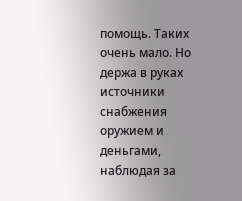помощь. Таких очень мало. Но держа в руках источники снабжения оружием и деньгами, наблюдая за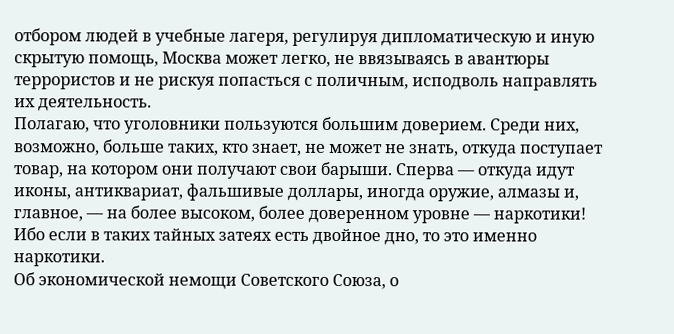отбором людей в учебные лагеря, регулируя дипломатическую и иную скрытую помощь, Москва может легко, не ввязываясь в авантюры террористов и не рискуя попасться с поличным, исподволь направлять их деятельность.
Полагаю, что уголовники пользуются большим доверием. Среди них, возможно, больше таких, кто знает, не может не знать, откуда поступает товар, на котором они получают свои барыши. Сперва — откуда идут иконы, антиквариат, фальшивые доллары, иногда оружие, алмазы и, главное, — на более высоком, более доверенном уровне — наркотики!
Ибо если в таких тайных затеях есть двойное дно, то это именно наркотики.
Об экономической немощи Советского Союза, о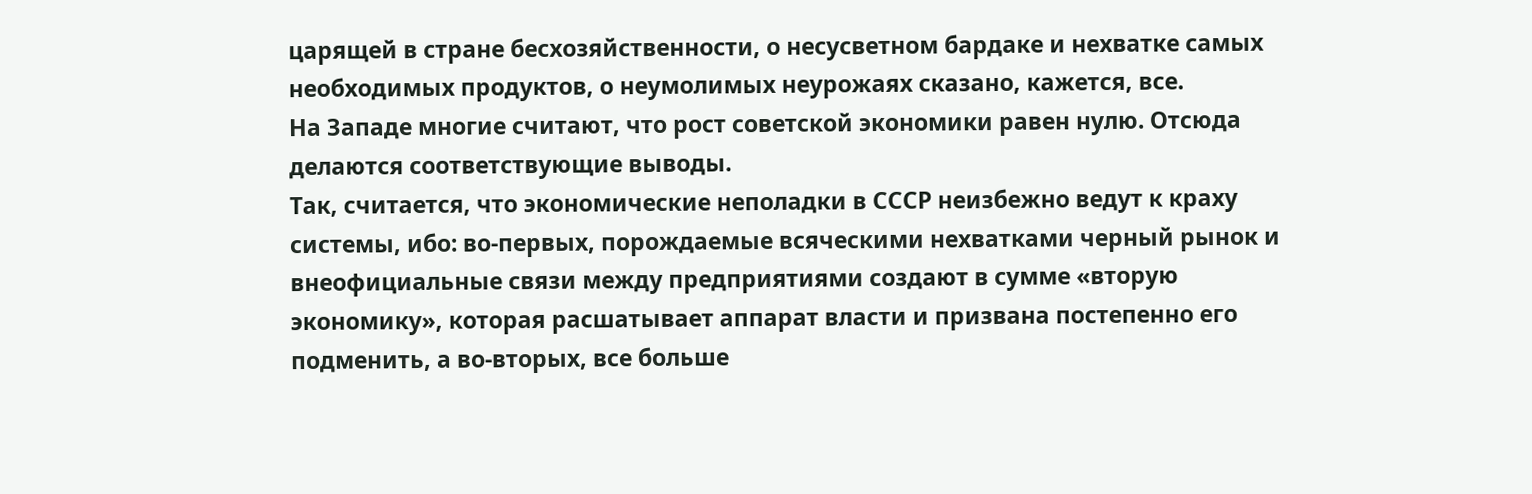царящей в стране бесхозяйственности, о несусветном бардаке и нехватке самых необходимых продуктов, о неумолимых неурожаях сказано, кажется, все.
На Западе многие считают, что рост советской экономики равен нулю. Отсюда делаются соответствующие выводы.
Так, считается, что экономические неполадки в СССР неизбежно ведут к краху системы, ибо: во-первых, порождаемые всяческими нехватками черный рынок и внеофициальные связи между предприятиями создают в сумме «вторую экономику», которая расшатывает аппарат власти и призвана постепенно его подменить, а во-вторых, все больше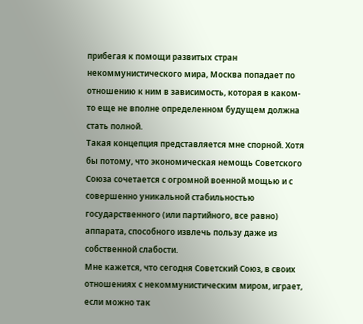прибегая к помощи развитых стран некоммунистического мира, Москва попадает по отношению к ним в зависимость, которая в каком-то еще не вполне определенном будущем должна стать полной.
Такая концепция представляется мне спорной. Хотя бы потому, что экономическая немощь Советского Союза сочетается с огромной военной мощью и с совершенно уникальной стабильностью государственного (или партийного, все равно) аппарата, способного извлечь пользу даже из собственной слабости.
Мне кажется, что сегодня Советский Союз, в своих отношениях с некоммунистическим миром, играет, если можно так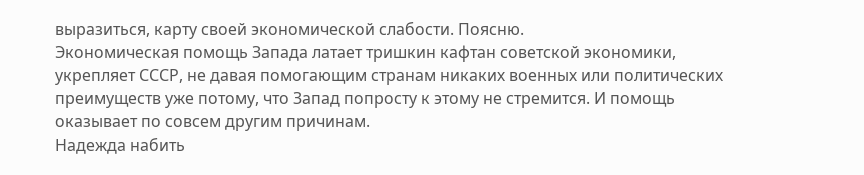выразиться, карту своей экономической слабости. Поясню.
Экономическая помощь Запада латает тришкин кафтан советской экономики, укрепляет СССР, не давая помогающим странам никаких военных или политических преимуществ уже потому, что Запад попросту к этому не стремится. И помощь оказывает по совсем другим причинам.
Надежда набить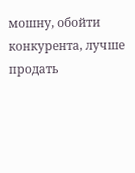мошну, обойти конкурента, лучше продать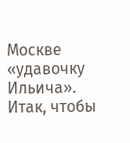Москве «удавочку Ильича».
Итак, чтобы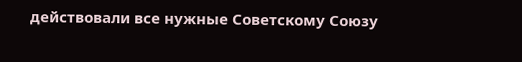действовали все нужные Советскому Союзу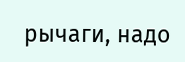рычаги, надо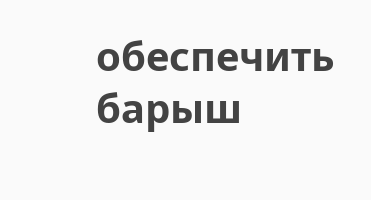обеспечить барыш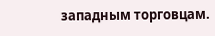западным торговцам.